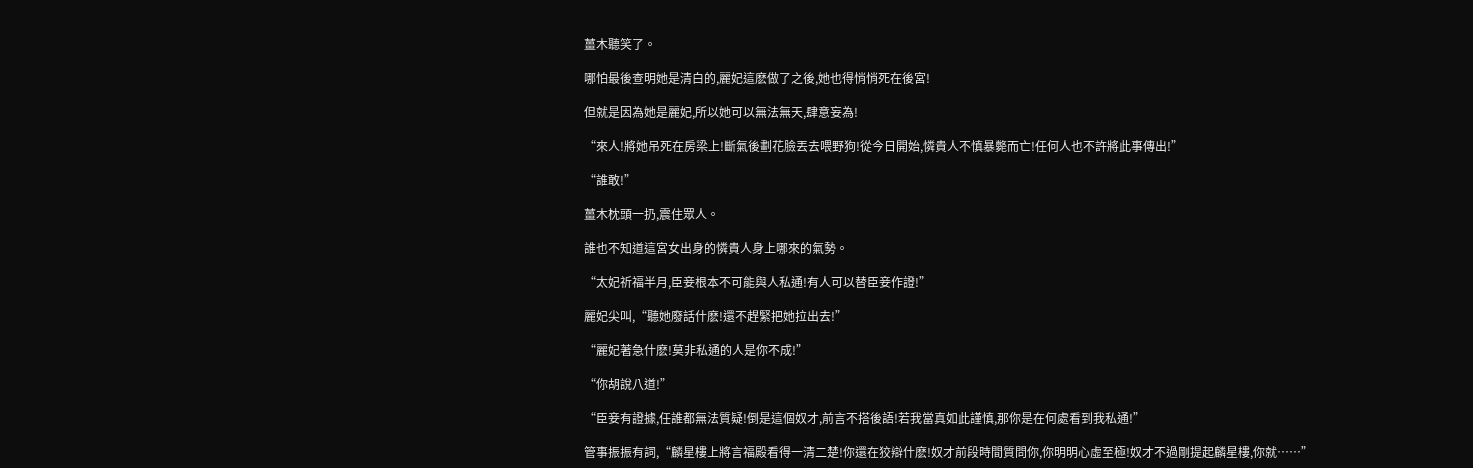薑木聽笑了。

哪怕最後查明她是清白的,麗妃這麽做了之後,她也得悄悄死在後宮!

但就是因為她是麗妃,所以她可以無法無天,肆意妄為!

“來人!將她吊死在房梁上!斷氣後劃花臉丟去喂野狗!從今日開始,憐貴人不慎暴斃而亡!任何人也不許將此事傳出!”

“誰敢!”

薑木枕頭一扔,震住眾人。

誰也不知道這宮女出身的憐貴人身上哪來的氣勢。

“太妃祈福半月,臣妾根本不可能與人私通!有人可以替臣妾作證!”

麗妃尖叫,“聽她廢話什麽!還不趕緊把她拉出去!”

“麗妃著急什麽!莫非私通的人是你不成!”

“你胡說八道!”

“臣妾有證據,任誰都無法質疑!倒是這個奴才,前言不搭後語!若我當真如此謹慎,那你是在何處看到我私通!”

管事振振有詞,“麟星樓上將言福殿看得一清二楚!你還在狡辯什麽!奴才前段時間質問你,你明明心虛至極!奴才不過剛提起麟星樓,你就……”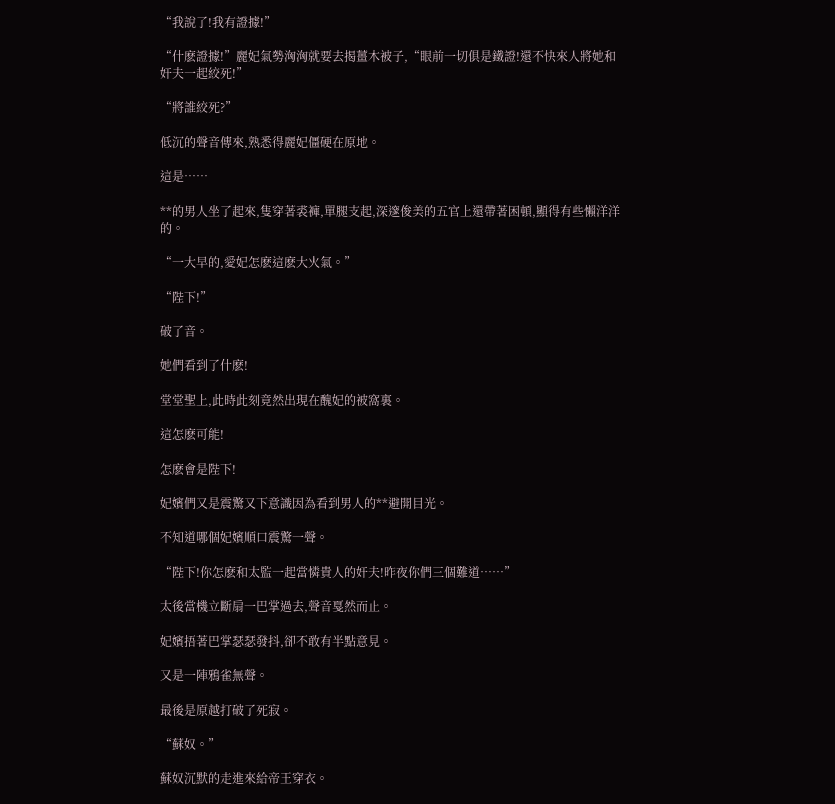“我說了!我有證據!”

“什麽證據!”麗妃氣勢洶洶就要去揭薑木被子,“眼前一切俱是鐵證!還不快來人將她和奸夫一起絞死!”

“將誰絞死?”

低沉的聲音傳來,熟悉得麗妃僵硬在原地。

這是……

**的男人坐了起來,隻穿著裘褲,單腿支起,深邃俊美的五官上還帶著困頓,顯得有些懶洋洋的。

“一大早的,愛妃怎麽這麽大火氣。”

“陛下!”

破了音。

她們看到了什麽!

堂堂聖上,此時此刻竟然出現在醜妃的被窩裏。

這怎麽可能!

怎麽會是陛下!

妃嬪們又是震驚又下意識因為看到男人的**避開目光。

不知道哪個妃嬪順口震驚一聲。

“陛下!你怎麽和太監一起當憐貴人的奸夫!昨夜你們三個難道……”

太後當機立斷扇一巴掌過去,聲音戛然而止。

妃嬪捂著巴掌瑟瑟發抖,卻不敢有半點意見。

又是一陣鴉雀無聲。

最後是原越打破了死寂。

“蘇奴。”

蘇奴沉默的走進來給帝王穿衣。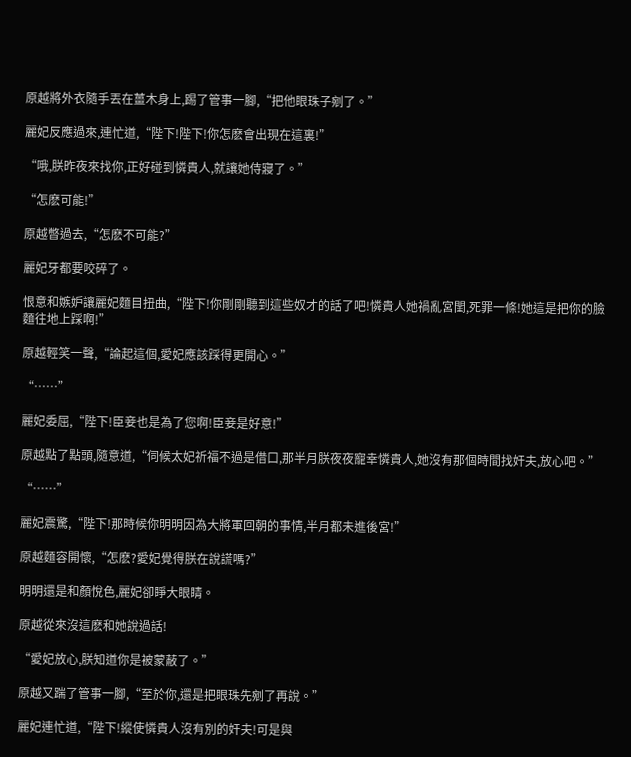原越將外衣隨手丟在薑木身上,踢了管事一腳,“把他眼珠子剜了。”

麗妃反應過來,連忙道,“陛下!陛下!你怎麽會出現在這裏!”

“哦,朕昨夜來找你,正好碰到憐貴人,就讓她侍寢了。”

“怎麽可能!”

原越暼過去,“怎麽不可能?”

麗妃牙都要咬碎了。

恨意和嫉妒讓麗妃麵目扭曲,“陛下!你剛剛聽到這些奴才的話了吧!憐貴人她禍亂宮閨,死罪一條!她這是把你的臉麵往地上踩啊!”

原越輕笑一聲,“論起這個,愛妃應該踩得更開心。”

“……”

麗妃委屈,“陛下!臣妾也是為了您啊!臣妾是好意!”

原越點了點頭,隨意道,“伺候太妃祈福不過是借口,那半月朕夜夜寵幸憐貴人,她沒有那個時間找奸夫,放心吧。”

“……”

麗妃震驚,“陛下!那時候你明明因為大將軍回朝的事情,半月都未進後宮!”

原越麵容開懷,“怎麽?愛妃覺得朕在說謊嗎?”

明明還是和顏悅色,麗妃卻睜大眼睛。

原越從來沒這麽和她說過話!

“愛妃放心,朕知道你是被蒙蔽了。”

原越又踹了管事一腳,“至於你,還是把眼珠先剜了再說。”

麗妃連忙道,“陛下!縱使憐貴人沒有別的奸夫!可是與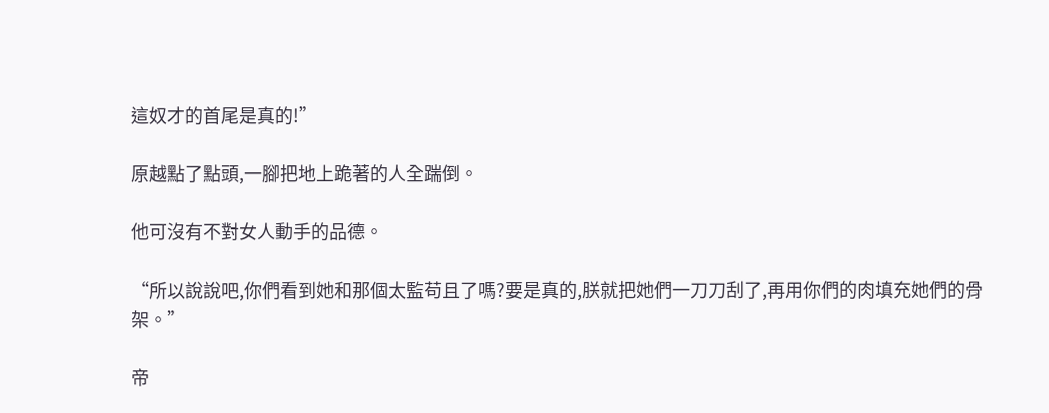這奴才的首尾是真的!”

原越點了點頭,一腳把地上跪著的人全踹倒。

他可沒有不對女人動手的品德。

“所以說說吧,你們看到她和那個太監苟且了嗎?要是真的,朕就把她們一刀刀刮了,再用你們的肉填充她們的骨架。”

帝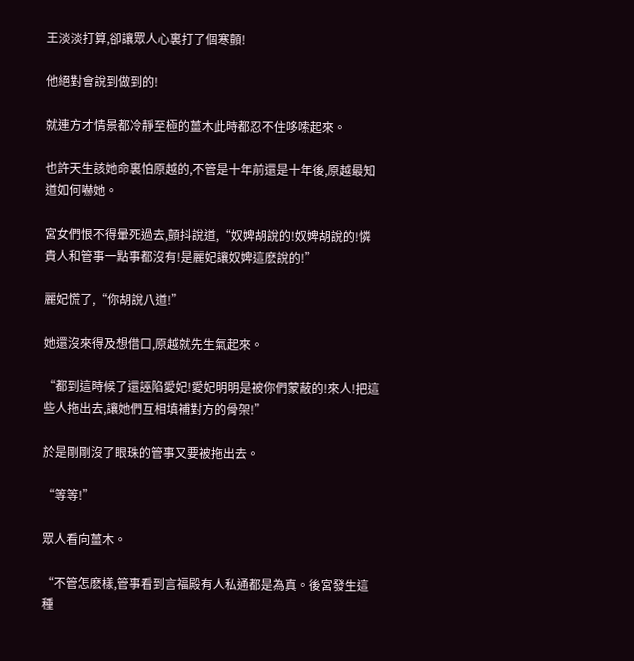王淡淡打算,卻讓眾人心裏打了個寒顫!

他絕對會說到做到的!

就連方才情景都冷靜至極的薑木此時都忍不住哆嗦起來。

也許天生該她命裏怕原越的,不管是十年前還是十年後,原越最知道如何嚇她。

宮女們恨不得暈死過去,顫抖說道,“奴婢胡說的!奴婢胡說的!憐貴人和管事一點事都沒有!是麗妃讓奴婢這麽說的!”

麗妃慌了,“你胡說八道!”

她還沒來得及想借口,原越就先生氣起來。

“都到這時候了還誣陷愛妃!愛妃明明是被你們蒙蔽的!來人!把這些人拖出去,讓她們互相填補對方的骨架!”

於是剛剛沒了眼珠的管事又要被拖出去。

“等等!”

眾人看向薑木。

“不管怎麽樣,管事看到言福殿有人私通都是為真。後宮發生這種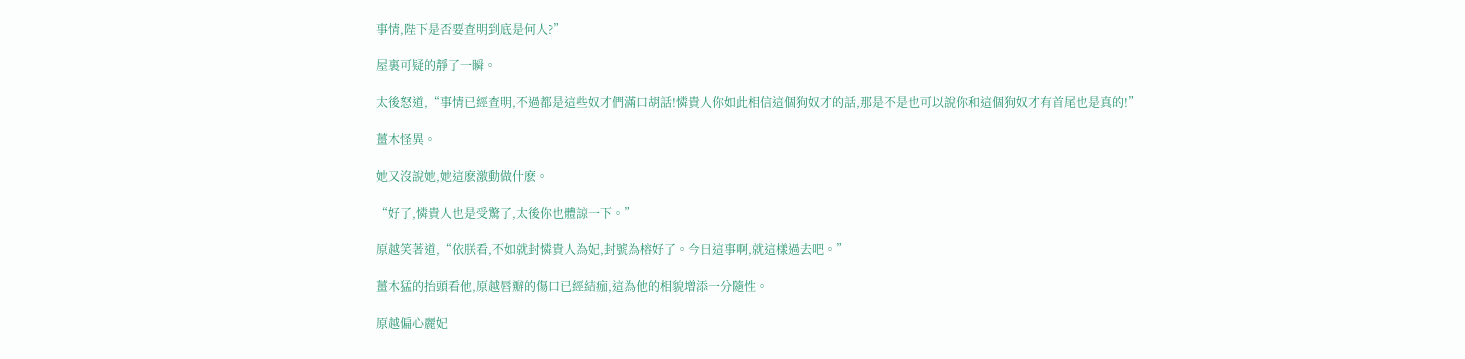事情,陛下是否要查明到底是何人?”

屋裏可疑的靜了一瞬。

太後怒道,“事情已經查明,不過都是這些奴才們滿口胡話!憐貴人你如此相信這個狗奴才的話,那是不是也可以說你和這個狗奴才有首尾也是真的!”

薑木怪異。

她又沒說她,她這麽激動做什麽。

“好了,憐貴人也是受驚了,太後你也體諒一下。”

原越笑著道,“依朕看,不如就封憐貴人為妃,封號為榕好了。今日這事啊,就這樣過去吧。”

薑木猛的抬頭看他,原越唇瓣的傷口已經結痂,這為他的相貌增添一分隨性。

原越偏心麗妃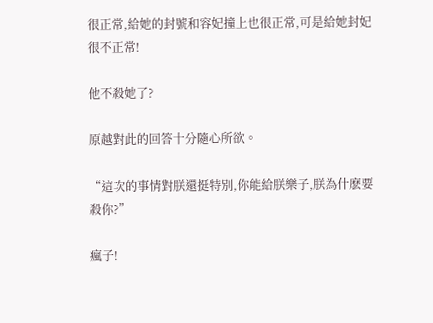很正常,給她的封號和容妃撞上也很正常,可是給她封妃很不正常!

他不殺她了?

原越對此的回答十分隨心所欲。

“這次的事情對朕還挺特別,你能給朕樂子,朕為什麽要殺你?”

瘋子!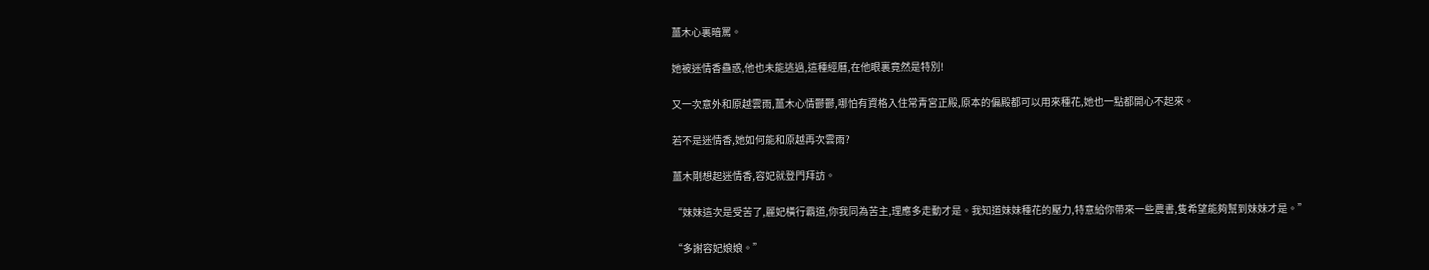薑木心裏暗罵。

她被迷情香蠱惑,他也未能逃過,這種經曆,在他眼裏竟然是特別!

又一次意外和原越雲雨,薑木心情鬱鬱,哪怕有資格入住常青宮正殿,原本的偏殿都可以用來種花,她也一點都開心不起來。

若不是迷情香,她如何能和原越再次雲雨?

薑木剛想起迷情香,容妃就登門拜訪。

“妹妹這次是受苦了,麗妃橫行霸道,你我同為苦主,理應多走動才是。我知道妹妹種花的壓力,特意給你帶來一些農書,隻希望能夠幫到妹妹才是。”

“多謝容妃娘娘。”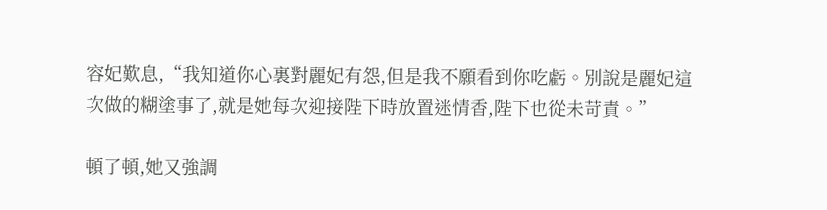容妃歎息,“我知道你心裏對麗妃有怨,但是我不願看到你吃虧。別說是麗妃這次做的糊塗事了,就是她每次迎接陛下時放置迷情香,陛下也從未苛責。”

頓了頓,她又強調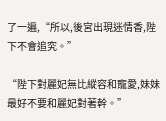了一遍,“所以,後宮出現迷情香,陛下不會追究。”

“陛下對麗妃無比縱容和寵愛,妹妹最好不要和麗妃對著幹。”